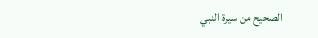الصحيح من سيرة النبي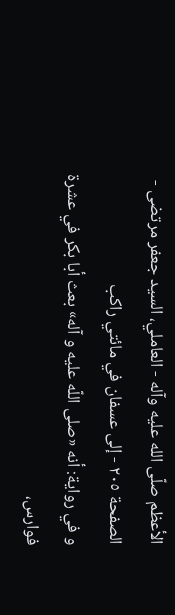الأعظم صلّى الله عليه وآله - العاملي، السيد جعفر مرتضى - الصفحة ٢٠٥ - إلى عسفان في مائتي راكب
و في رواية: أنه «صلى اللّه عليه و آله» بعث أبا بكر في عشرة فوارس،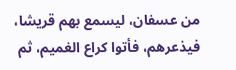من عسفان، ليسمع بهم قريشا، فيذعرهم، فأتوا كراع الغميم، ثم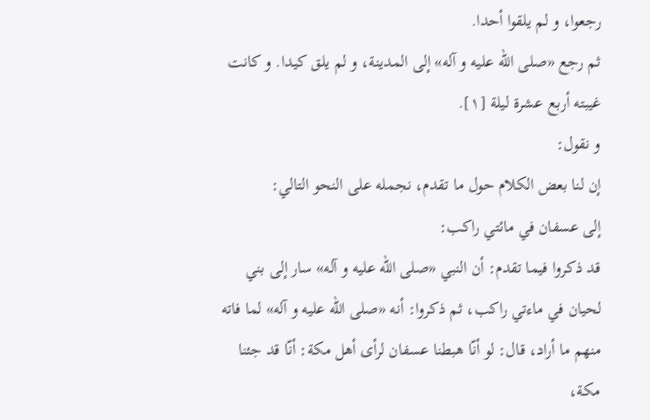رجعوا، و لم يلقوا أحدا.
ثم رجع «صلى اللّه عليه و آله» إلى المدينة، و لم يلق كيدا. و كانت غيبته أربع عشرة ليلة [١].
و نقول:
إن لنا بعض الكلام حول ما تقدم، نجمله على النحو التالي:
إلى عسفان في مائتي راكب:
قد ذكروا فيما تقدم: أن النبي «صلى اللّه عليه و آله» سار إلى بني لحيان في ماءتي راكب، ثم ذكروا: أنه «صلى اللّه عليه و آله» لما فاته منهم ما أراد، قال: لو أنّا هبطنا عسفان لرأى أهل مكة: أنّا قد جئنا مكة،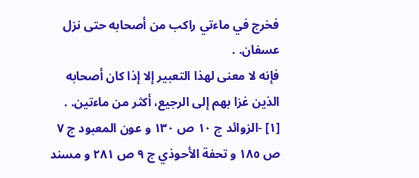فخرج في ماءتي راكب من أصحابه حتى نزل عسفان. .
فإنه لا معنى لهذا التعبير إلا إذا كان أصحابه الذين غزا بهم إلى الرجيع، أكثر من ماءتين. .
[١] -الزوائد ج ١٠ ص ١٣٠ و عون المعبود ج ٧ ص ١٨٥ و تحفة الأحوذي ج ٩ ص ٢٨١ و مسند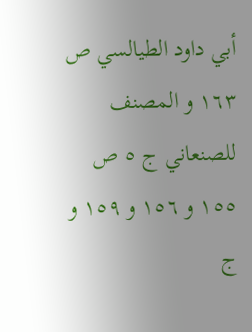أبي داود الطيالسي ص ١٦٣ و المصنف للصنعاني ج ٥ ص ١٥٥ و ١٥٦ و ١٥٩ و ج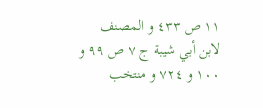١١ ص ٤٣٣ و المصنف لابن أبي شيبة ج ٧ ص ٩٩ و ١٠٠ و ٧٢٤ و منتخب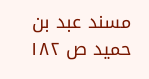مسند عبد بن حميد ص ١٨٢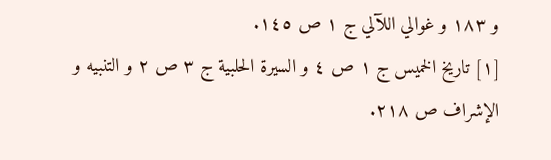و ١٨٣ و غوالي اللآلي ج ١ ص ١٤٥.
[١] تاريخ الخميس ج ١ ص ٤ و السيرة الحلبية ج ٣ ص ٢ و التنبيه و الإشراف ص ٢١٨.